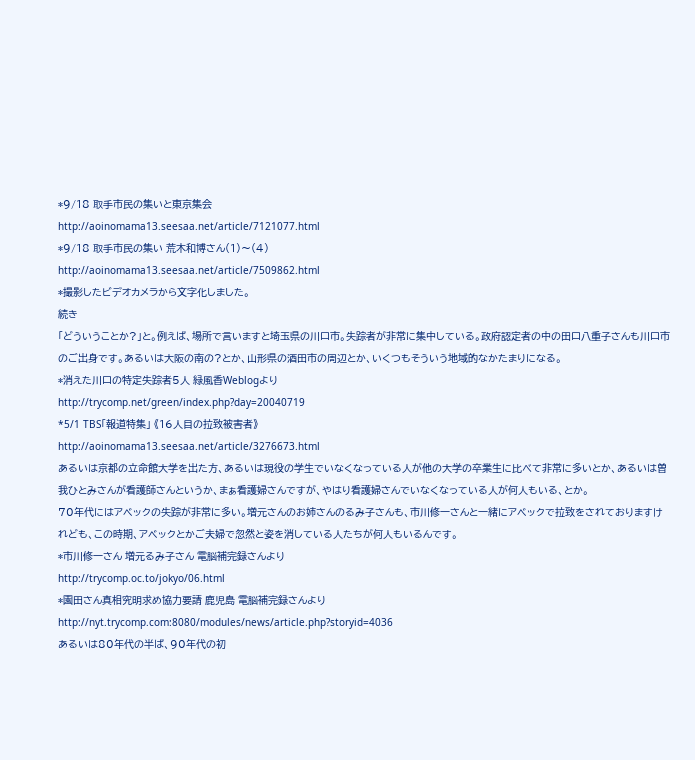*9/18 取手市民の集いと東京集会
http://aoinomama13.seesaa.net/article/7121077.html
*9/18 取手市民の集い 荒木和博さん(1)〜(4)
http://aoinomama13.seesaa.net/article/7509862.html
*撮影したビデオカメラから文字化しました。
続き
「どういうことか?」と。例えば、場所で言いますと埼玉県の川口市。失踪者が非常に集中している。政府認定者の中の田口八重子さんも川口市のご出身です。あるいは大阪の南の?とか、山形県の酒田市の周辺とか、いくつもそういう地域的なかたまりになる。
*消えた川口の特定失踪者5人 緑風香Weblogより
http://trycomp.net/green/index.php?day=20040719
*5/1 TBS「報道特集」 《16人目の拉致被害者》
http://aoinomama13.seesaa.net/article/3276673.html
あるいは京都の立命館大学を出た方、あるいは現役の学生でいなくなっている人が他の大学の卒業生に比べて非常に多いとか、あるいは曽我ひとみさんが看護師さんというか、まぁ看護婦さんですが、やはり看護婦さんでいなくなっている人が何人もいる、とか。
70年代にはアベックの失踪が非常に多い。増元さんのお姉さんのるみ子さんも、市川修一さんと一緒にアベックで拉致をされておりますけれども、この時期、アベックとかご夫婦で忽然と姿を消している人たちが何人もいるんです。
*市川修一さん 増元るみ子さん 電脳補完録さんより
http://trycomp.oc.to/jokyo/06.html
*園田さん真相究明求め協力要請 鹿児島 電脳補完録さんより
http://nyt.trycomp.com:8080/modules/news/article.php?storyid=4036
あるいは80年代の半ば、90年代の初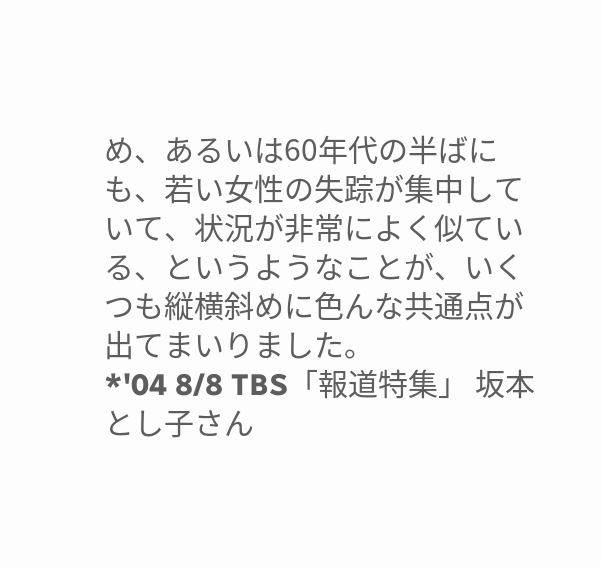め、あるいは60年代の半ばにも、若い女性の失踪が集中していて、状況が非常によく似ている、というようなことが、いくつも縦横斜めに色んな共通点が出てまいりました。
*'04 8/8 TBS「報道特集」 坂本とし子さん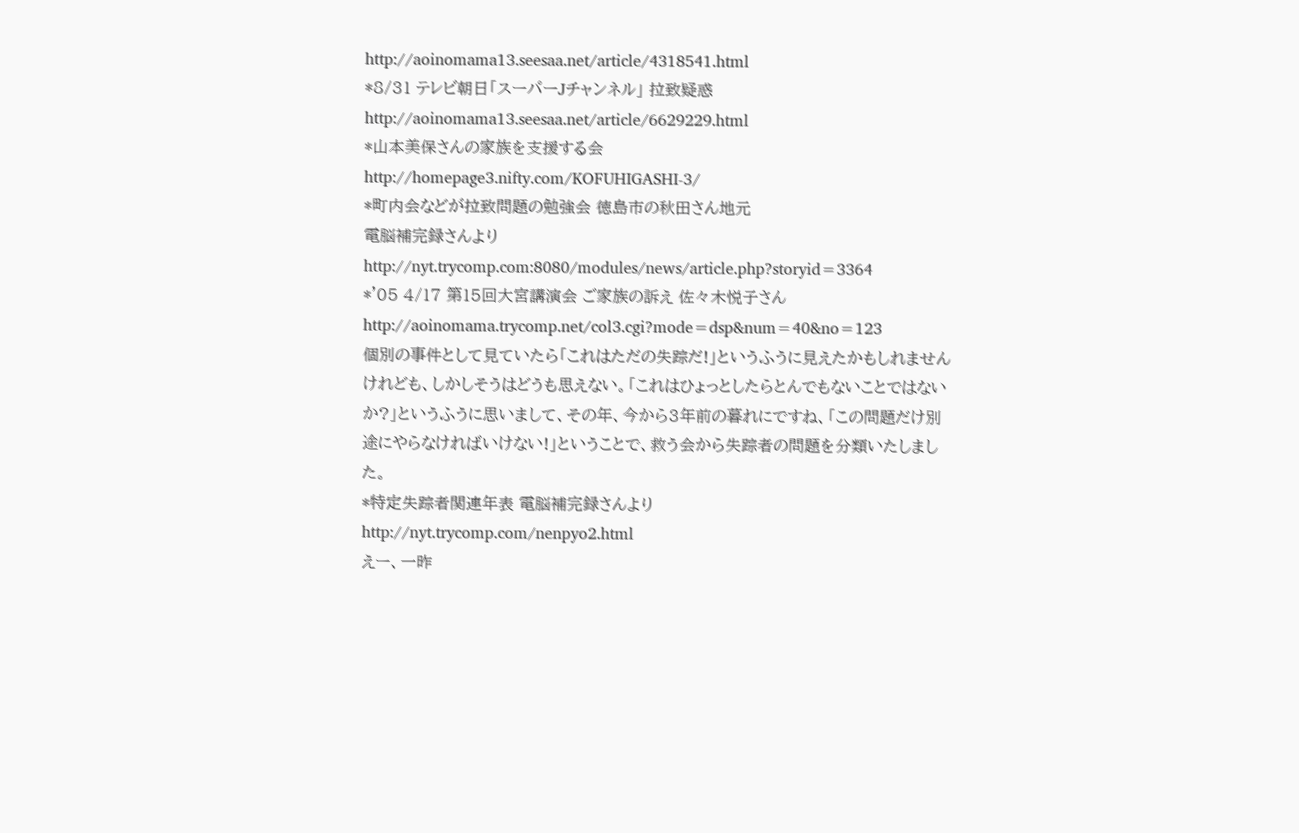http://aoinomama13.seesaa.net/article/4318541.html
*8/31 テレビ朝日「スーパーJチャンネル」 拉致疑惑
http://aoinomama13.seesaa.net/article/6629229.html
*山本美保さんの家族を支援する会
http://homepage3.nifty.com/KOFUHIGASHI-3/
*町内会などが拉致問題の勉強会 徳島市の秋田さん地元
電脳補完録さんより
http://nyt.trycomp.com:8080/modules/news/article.php?storyid=3364
*'05 4/17 第15回大宮講演会 ご家族の訴え 佐々木悦子さん
http://aoinomama.trycomp.net/col3.cgi?mode=dsp&num=40&no=123
個別の事件として見ていたら「これはただの失踪だ!」というふうに見えたかもしれませんけれども、しかしそうはどうも思えない。「これはひょっとしたらとんでもないことではないか?」というふうに思いまして、その年、今から3年前の暮れにですね、「この問題だけ別途にやらなければいけない!」ということで、救う会から失踪者の問題を分類いたしました。
*特定失踪者関連年表 電脳補完録さんより
http://nyt.trycomp.com/nenpyo2.html
えー、一昨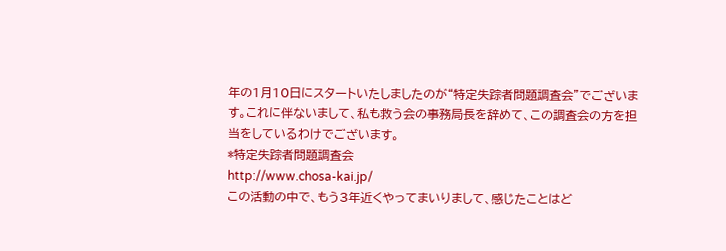年の1月10日にスタートいたしましたのが“特定失踪者問題調査会”でございます。これに伴ないまして、私も救う会の事務局長を辞めて、この調査会の方を担当をしているわけでございます。
*特定失踪者問題調査会
http://www.chosa-kai.jp/
この活動の中で、もう3年近くやってまいりまして、感じたことはど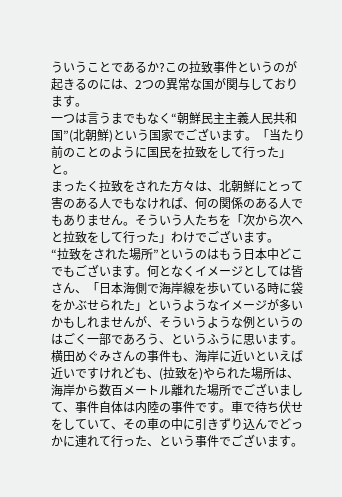ういうことであるか?この拉致事件というのが起きるのには、2つの異常な国が関与しております。
一つは言うまでもなく“朝鮮民主主義人民共和国”(北朝鮮)という国家でございます。「当たり前のことのように国民を拉致をして行った」と。
まったく拉致をされた方々は、北朝鮮にとって害のある人でもなければ、何の関係のある人でもありません。そういう人たちを「次から次へと拉致をして行った」わけでございます。
“拉致をされた場所”というのはもう日本中どこでもございます。何となくイメージとしては皆さん、「日本海側で海岸線を歩いている時に袋をかぶせられた」というようなイメージが多いかもしれませんが、そういうような例というのはごく一部であろう、というふうに思います。
横田めぐみさんの事件も、海岸に近いといえば近いですけれども、(拉致を)やられた場所は、海岸から数百メートル離れた場所でございまして、事件自体は内陸の事件です。車で待ち伏せをしていて、その車の中に引きずり込んでどっかに連れて行った、という事件でございます。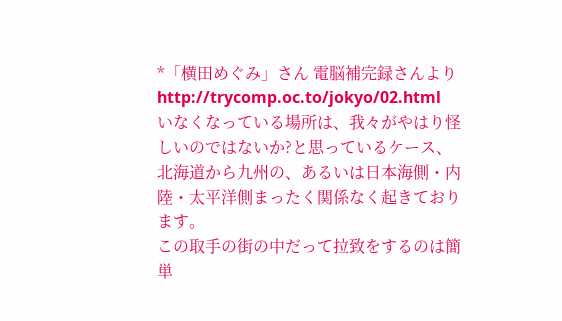*「横田めぐみ」さん 電脳補完録さんより
http://trycomp.oc.to/jokyo/02.html
いなくなっている場所は、我々がやはり怪しいのではないか?と思っているケース、北海道から九州の、あるいは日本海側・内陸・太平洋側まったく関係なく起きております。
この取手の街の中だって拉致をするのは簡単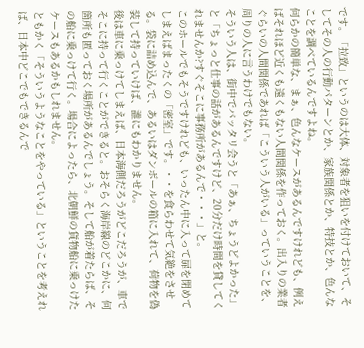です。「拉致」というのは大体、対象者を狙いを付けておいて、そしてその人の行動パターンとか、家族関係とか、特技とか、色んなことを調べているんですよね。
何らかの簡単な、まぁ、色んなケースがあるんですけれども、例えばそれほど近くも遠くもない人間関係を作っておく。出入りの業者ぐらいの人間関係であれば「こういう人がいる」っていうことを、周りの人に言うわけでもない。
そういう人は、街中でバッタリ会うと「あぁ、ちょうどよかった」と「ちょっと仕事の話があるんですけど、20分だけ時間を貸してくれませんか?すぐそこに事務所があるんで・・・」と。
このホールでもそうですけれども、いったん中に入って扉を閉めてしまえばまったくの「密室」です。・・を食らわせて気絶をさせる。袋に詰め込んで、あるいはダンボールの箱に入れて、荷物を偽装して持っていけば、誰にもわかりません。
後は車に乗っけてしまえば、日本海側だろうがどこだろうが、車でそこに持って行くことができると。おそらく海岸線のどこかに、何箇所も匿っておく場所があるんでしょう。そして船が着たらば、その船に乗っけて行く。場合によったら、北朝鮮の貨物船に乗っけたケースもあるかもしれません。
ともかく「そういうようなことをやっている」ということを考えれば、日本中どこでもできるんで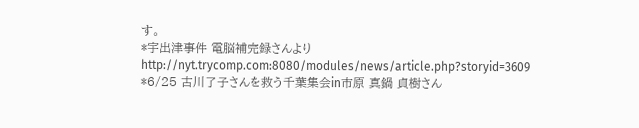す。
*宇出津事件 電脳補完録さんより
http://nyt.trycomp.com:8080/modules/news/article.php?storyid=3609
*6/25 古川了子さんを救う千葉集会in市原 真鍋 貞樹さん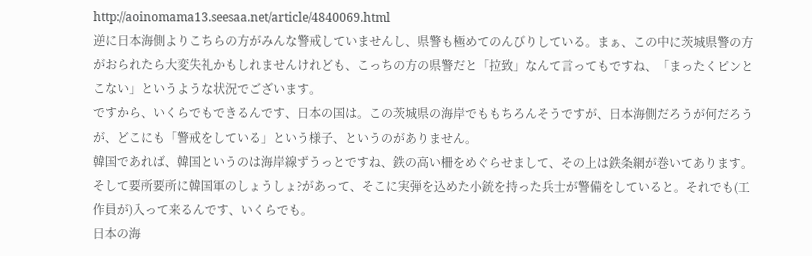http://aoinomama13.seesaa.net/article/4840069.html
逆に日本海側よりこちらの方がみんな警戒していませんし、県警も極めてのんびりしている。まぁ、この中に茨城県警の方がおられたら大変失礼かもしれませんけれども、こっちの方の県警だと「拉致」なんて言ってもですね、「まったくピンとこない」というような状況でございます。
ですから、いくらでもできるんです、日本の国は。この茨城県の海岸でももちろんそうですが、日本海側だろうが何だろうが、どこにも「警戒をしている」という様子、というのがありません。
韓国であれば、韓国というのは海岸線ずうっとですね、鉄の高い柵をめぐらせまして、その上は鉄条網が巻いてあります。そして要所要所に韓国軍のしょうしょ?があって、そこに実弾を込めた小銃を持った兵士が警備をしていると。それでも(工作員が)入って来るんです、いくらでも。
日本の海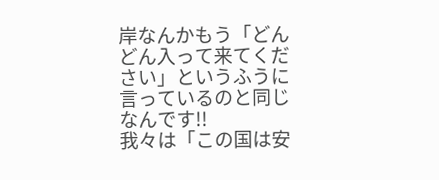岸なんかもう「どんどん入って来てください」というふうに言っているのと同じなんです!!
我々は「この国は安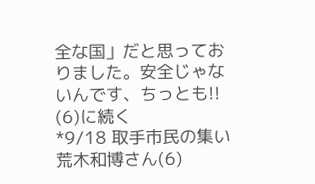全な国」だと思っておりました。安全じゃないんです、ちっとも!!
(6)に続く
*9/18 取手市民の集い 荒木和博さん(6)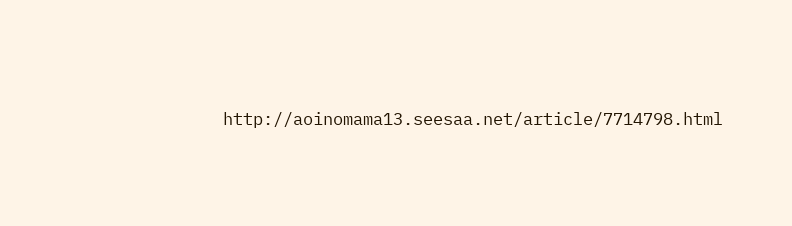http://aoinomama13.seesaa.net/article/7714798.html